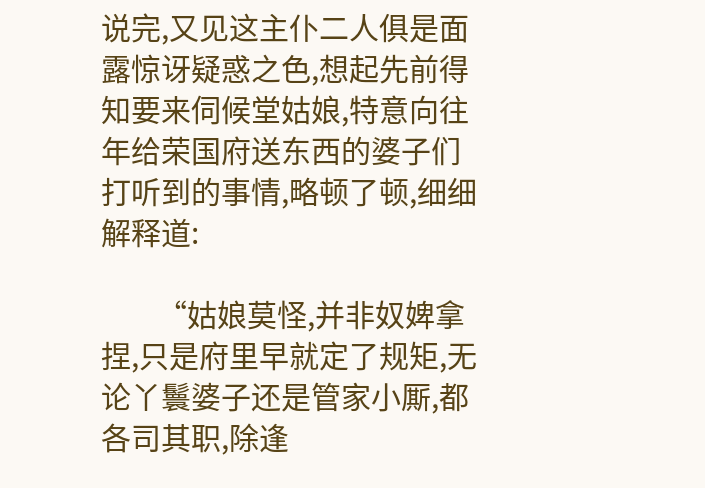说完,又见这主仆二人俱是面露惊讶疑惑之色,想起先前得知要来伺候堂姑娘,特意向往年给荣国府送东西的婆子们打听到的事情,略顿了顿,细细解释道:

        “姑娘莫怪,并非奴婢拿捏,只是府里早就定了规矩,无论丫鬟婆子还是管家小厮,都各司其职,除逢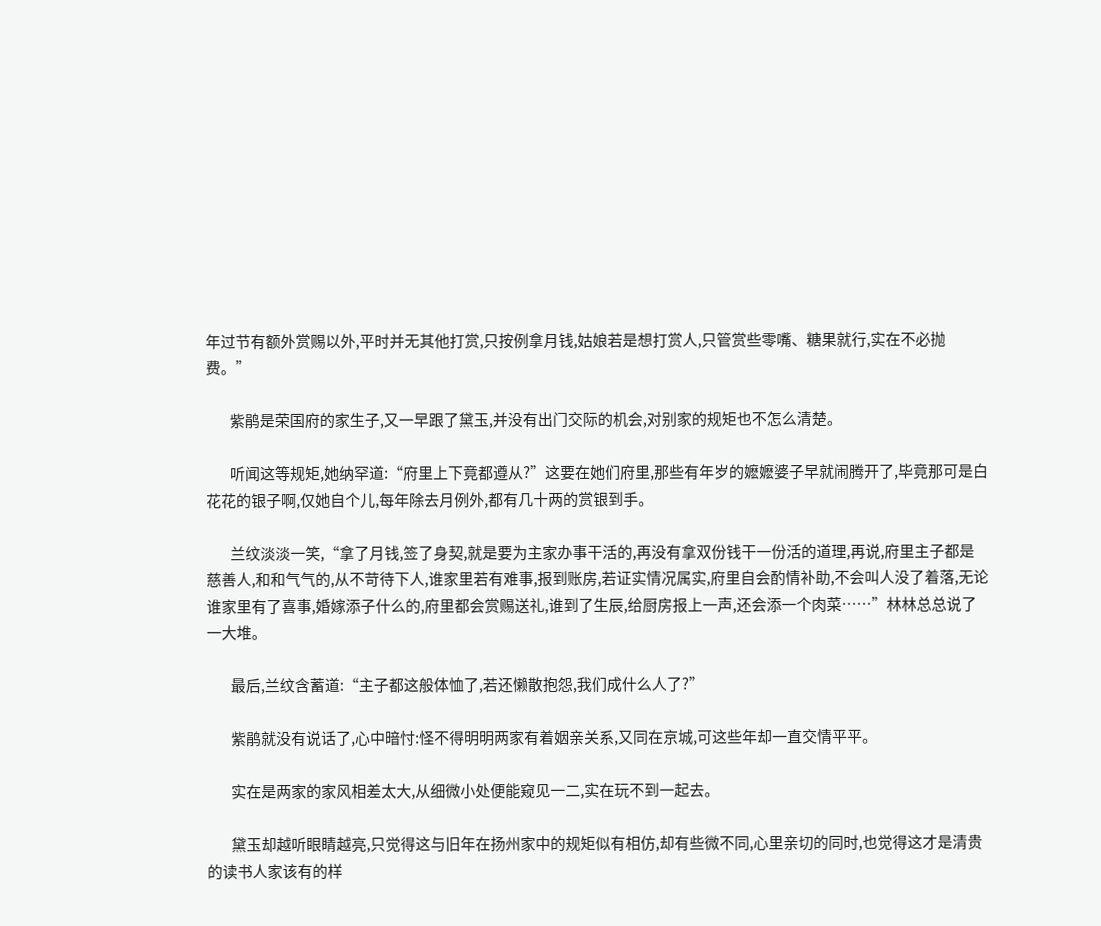年过节有额外赏赐以外,平时并无其他打赏,只按例拿月钱,姑娘若是想打赏人,只管赏些零嘴、糖果就行,实在不必抛费。”

        紫鹃是荣国府的家生子,又一早跟了黛玉,并没有出门交际的机会,对别家的规矩也不怎么清楚。

        听闻这等规矩,她纳罕道:“府里上下竟都遵从?”这要在她们府里,那些有年岁的嬷嬷婆子早就闹腾开了,毕竟那可是白花花的银子啊,仅她自个儿,每年除去月例外,都有几十两的赏银到手。

        兰纹淡淡一笑,“拿了月钱,签了身契,就是要为主家办事干活的,再没有拿双份钱干一份活的道理,再说,府里主子都是慈善人,和和气气的,从不苛待下人,谁家里若有难事,报到账房,若证实情况属实,府里自会酌情补助,不会叫人没了着落,无论谁家里有了喜事,婚嫁添子什么的,府里都会赏赐送礼,谁到了生辰,给厨房报上一声,还会添一个肉菜……”林林总总说了一大堆。

        最后,兰纹含蓄道:“主子都这般体恤了,若还懒散抱怨,我们成什么人了?”

        紫鹃就没有说话了,心中暗忖:怪不得明明两家有着姻亲关系,又同在京城,可这些年却一直交情平平。

        实在是两家的家风相差太大,从细微小处便能窥见一二,实在玩不到一起去。

        黛玉却越听眼睛越亮,只觉得这与旧年在扬州家中的规矩似有相仿,却有些微不同,心里亲切的同时,也觉得这才是清贵的读书人家该有的样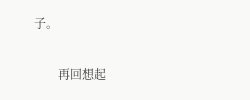子。

        再回想起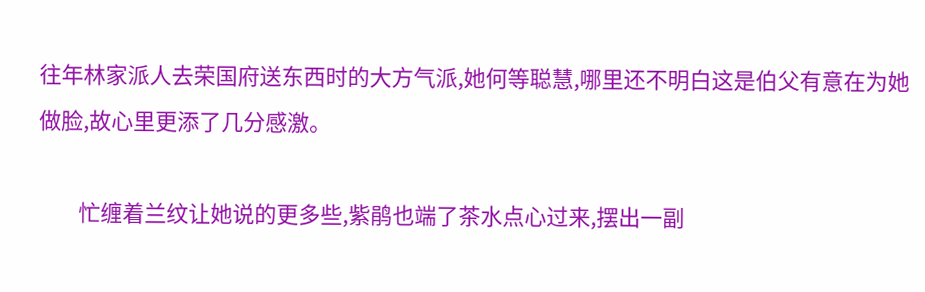往年林家派人去荣国府送东西时的大方气派,她何等聪慧,哪里还不明白这是伯父有意在为她做脸,故心里更添了几分感激。

        忙缠着兰纹让她说的更多些,紫鹃也端了茶水点心过来,摆出一副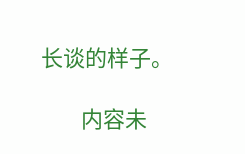长谈的样子。

        内容未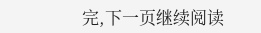完,下一页继续阅读